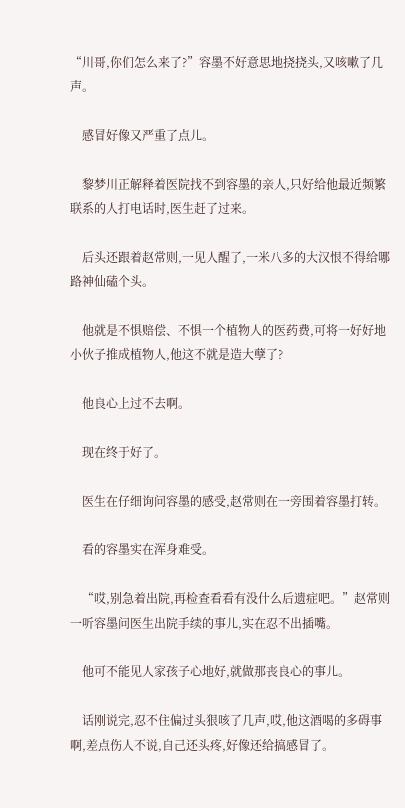“川哥,你们怎么来了?”容墨不好意思地挠挠头,又咳嗽了几声。

    感冒好像又严重了点儿。

    黎梦川正解释着医院找不到容墨的亲人,只好给他最近频繁联系的人打电话时,医生赶了过来。

    后头还跟着赵常则,一见人醒了,一米八多的大汉恨不得给哪路神仙磕个头。

    他就是不惧赔偿、不惧一个植物人的医药费,可将一好好地小伙子推成植物人,他这不就是造大孽了?

    他良心上过不去啊。

    现在终于好了。

    医生在仔细询问容墨的感受,赵常则在一旁围着容墨打转。

    看的容墨实在浑身难受。

    “哎,别急着出院,再检查看看有没什么后遗症吧。”赵常则一听容墨问医生出院手续的事儿,实在忍不出插嘴。

    他可不能见人家孩子心地好,就做那丧良心的事儿。

    话刚说完,忍不住偏过头狠咳了几声,哎,他这酒喝的多碍事啊,差点伤人不说,自己还头疼,好像还给搞感冒了。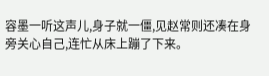容墨一听这声儿,身子就一僵,见赵常则还凑在身旁关心自己,连忙从床上蹦了下来。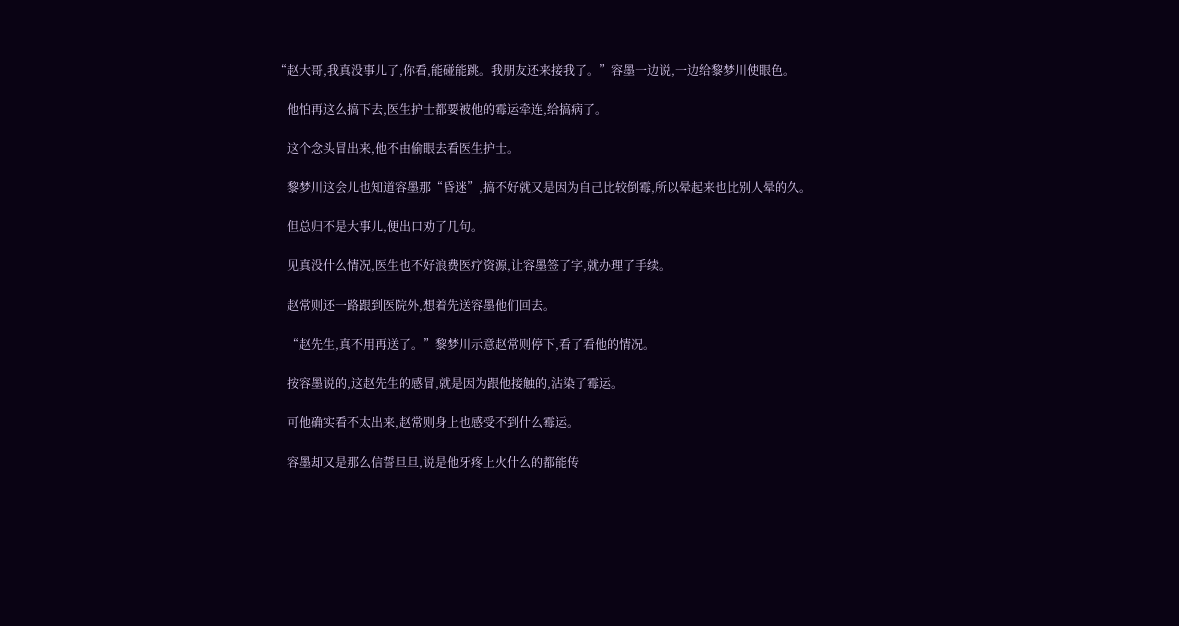“赵大哥,我真没事儿了,你看,能碰能跳。我朋友还来接我了。”容墨一边说,一边给黎梦川使眼色。

    他怕再这么搞下去,医生护士都要被他的霉运牵连,给搞病了。

    这个念头冒出来,他不由偷眼去看医生护士。

    黎梦川这会儿也知道容墨那“昏迷”,搞不好就又是因为自己比较倒霉,所以晕起来也比别人晕的久。

    但总归不是大事儿,便出口劝了几句。

    见真没什么情况,医生也不好浪费医疗资源,让容墨签了字,就办理了手续。

    赵常则还一路跟到医院外,想着先送容墨他们回去。

    “赵先生,真不用再送了。”黎梦川示意赵常则停下,看了看他的情况。

    按容墨说的,这赵先生的感冒,就是因为跟他接触的,沾染了霉运。

    可他确实看不太出来,赵常则身上也感受不到什么霉运。

    容墨却又是那么信誓旦旦,说是他牙疼上火什么的都能传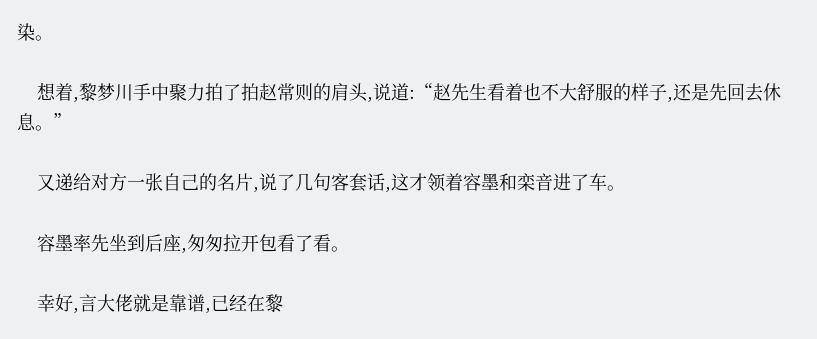染。

    想着,黎梦川手中聚力拍了拍赵常则的肩头,说道:“赵先生看着也不大舒服的样子,还是先回去休息。”

    又递给对方一张自己的名片,说了几句客套话,这才领着容墨和栾音进了车。

    容墨率先坐到后座,匆匆拉开包看了看。

    幸好,言大佬就是靠谱,已经在黎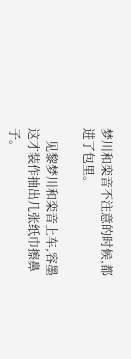梦川和栾音不注意的时候,都进了包里。

    见黎梦川和栾音上车,容墨这才装作抽出几张纸巾擦鼻子。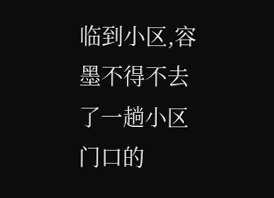临到小区,容墨不得不去了一趟小区门口的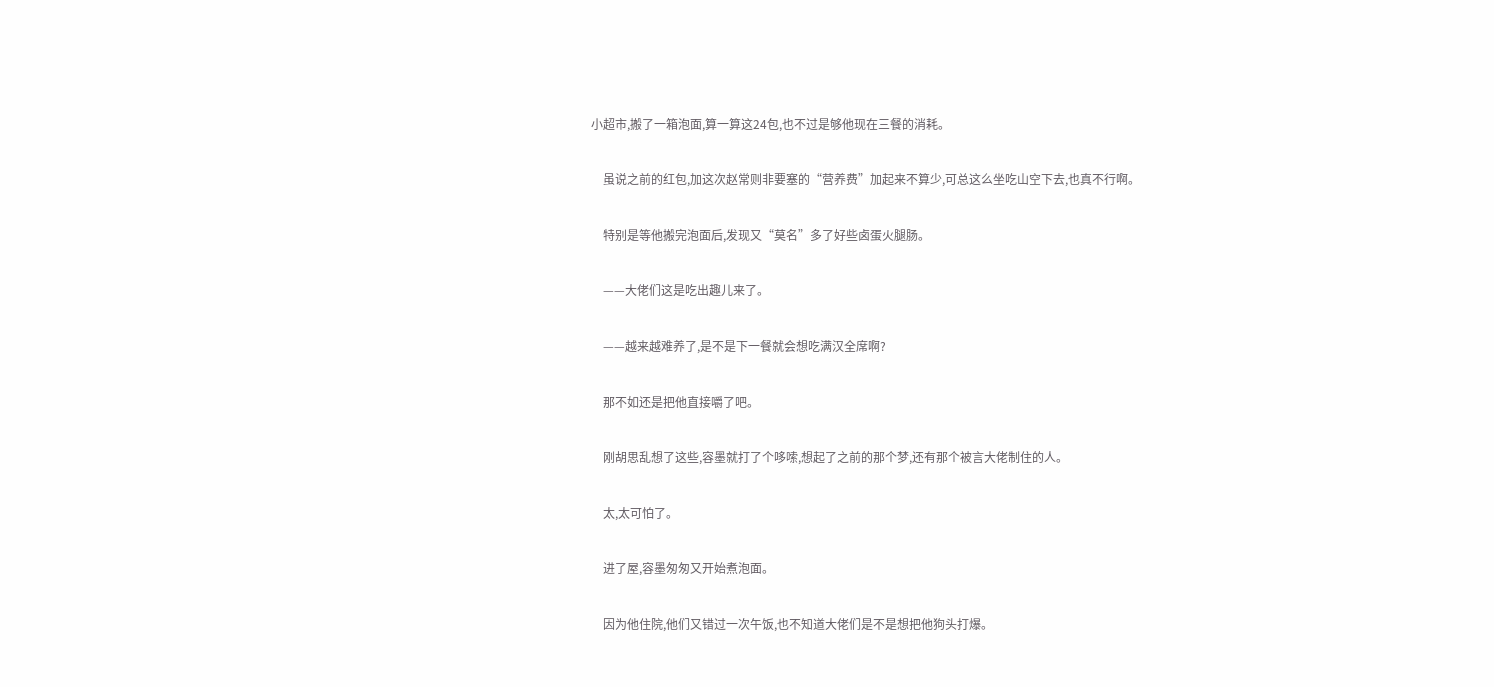小超市,搬了一箱泡面,算一算这24包,也不过是够他现在三餐的消耗。

    虽说之前的红包,加这次赵常则非要塞的“营养费”加起来不算少,可总这么坐吃山空下去,也真不行啊。

    特别是等他搬完泡面后,发现又“莫名”多了好些卤蛋火腿肠。

    ——大佬们这是吃出趣儿来了。

    ——越来越难养了,是不是下一餐就会想吃满汉全席啊?

    那不如还是把他直接嚼了吧。

    刚胡思乱想了这些,容墨就打了个哆嗦,想起了之前的那个梦,还有那个被言大佬制住的人。

    太,太可怕了。

    进了屋,容墨匆匆又开始煮泡面。

    因为他住院,他们又错过一次午饭,也不知道大佬们是不是想把他狗头打爆。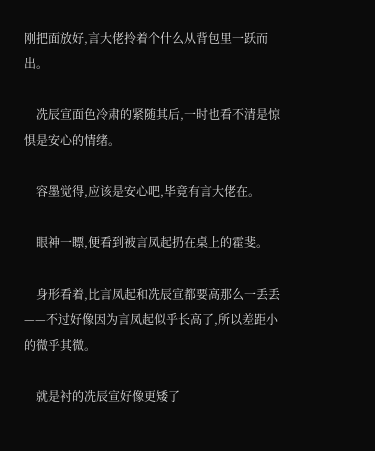刚把面放好,言大佬拎着个什么从背包里一跃而出。

    冼辰宣面色冷肃的紧随其后,一时也看不清是惊惧是安心的情绪。

    容墨觉得,应该是安心吧,毕竟有言大佬在。

    眼神一瞟,便看到被言凤起扔在桌上的霍斐。

    身形看着,比言凤起和冼辰宣都要高那么一丢丢——不过好像因为言凤起似乎长高了,所以差距小的微乎其微。

    就是衬的冼辰宣好像更矮了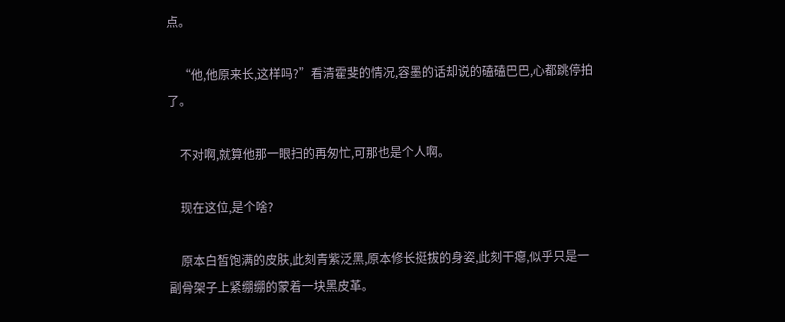点。

    “他,他原来长,这样吗?”看清霍斐的情况,容墨的话却说的磕磕巴巴,心都跳停拍了。

    不对啊,就算他那一眼扫的再匆忙,可那也是个人啊。

    现在这位,是个啥?

    原本白皙饱满的皮肤,此刻青紫泛黑,原本修长挺拔的身姿,此刻干瘪,似乎只是一副骨架子上紧绷绷的蒙着一块黑皮革。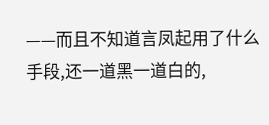——而且不知道言凤起用了什么手段,还一道黑一道白的,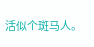活似个斑马人。